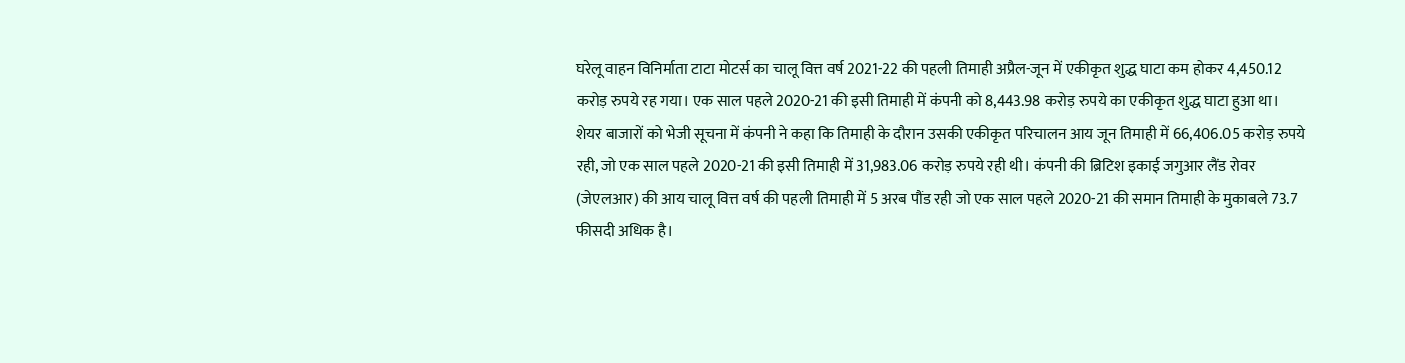घरेलू वाहन विनिर्माता टाटा मोटर्स का चालू वित्त वर्ष 2021-22 की पहली तिमाही अप्रैल-जून में एकीकृत शुद्ध घाटा कम होकर 4,450.12 करोड़ रुपये रह गया। एक साल पहले 2020-21 की इसी तिमाही में कंपनी को 8,443.98 करोड़ रुपये का एकीकृत शुद्ध घाटा हुआ था। शेयर बाजारों को भेजी सूचना में कंपनी ने कहा कि तिमाही के दौरान उसकी एकीकृत परिचालन आय जून तिमाही में 66,406.05 करोड़ रुपये रही, जो एक साल पहले 2020-21 की इसी तिमाही में 31,983.06 करोड़ रुपये रही थी। कंपनी की ब्रिटिश इकाई जगुआर लैंड रोवर (जेएलआर) की आय चालू वित्त वर्ष की पहली तिमाही में 5 अरब पौंड रही जो एक साल पहले 2020-21 की समान तिमाही के मुकाबले 73.7 फीसदी अधिक है।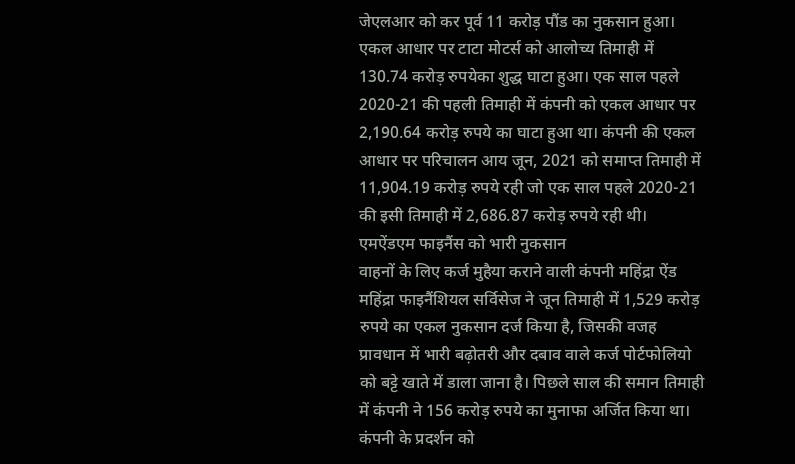जेएलआर को कर पूर्व 11 करोड़ पौंड का नुकसान हुआ। एकल आधार पर टाटा मोटर्स को आलोच्य तिमाही में 130.74 करोड़ रुपयेका शुद्ध घाटा हुआ। एक साल पहले 2020-21 की पहली तिमाही में कंपनी को एकल आधार पर 2,190.64 करोड़ रुपये का घाटा हुआ था। कंपनी की एकल आधार पर परिचालन आय जून, 2021 को समाप्त तिमाही में 11,904.19 करोड़ रुपये रही जो एक साल पहले 2020-21 की इसी तिमाही में 2,686.87 करोड़ रुपये रही थी।
एमऐंडएम फाइनैंस को भारी नुकसान
वाहनों के लिए कर्ज मुहैया कराने वाली कंपनी महिंद्रा ऐंड महिंद्रा फाइनैंशियल सर्विसेज ने जून तिमाही में 1,529 करोड़ रुपये का एकल नुकसान दर्ज किया है, जिसकी वजह प्रावधान में भारी बढ़ोतरी और दबाव वाले कर्ज पोर्टफोलियो को बट्टे खाते में डाला जाना है। पिछले साल की समान तिमाही में कंपनी ने 156 करोड़ रुपये का मुनाफा अर्जित किया था। कंपनी के प्रदर्शन को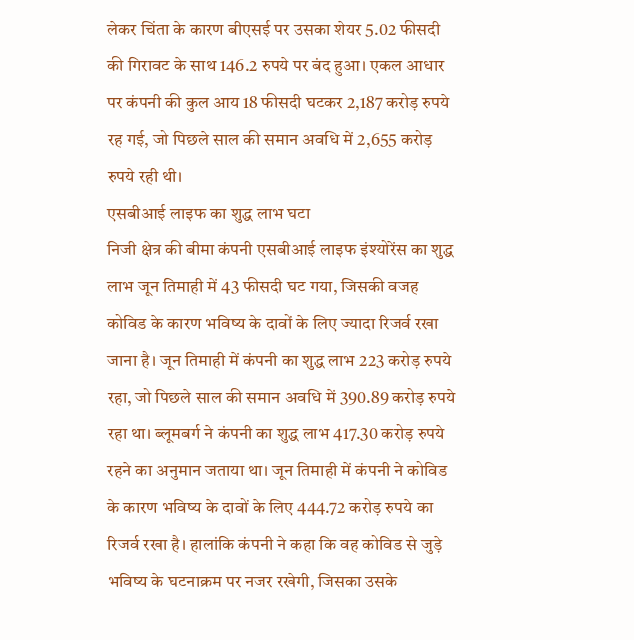लेकर चिंता के कारण बीएसई पर उसका शेयर 5.02 फीसदी की गिरावट के साथ 146.2 रुपये पर बंद हुआ। एकल आधार पर कंपनी की कुल आय 18 फीसदी घटकर 2,187 करोड़ रुपये रह गई, जो पिछले साल की समान अवधि में 2,655 करोड़ रुपये रही थी।
एसबीआई लाइफ का शुद्ध लाभ घटा
निजी क्षेत्र की बीमा कंपनी एसबीआई लाइफ इंश्योरेंस का शुद्ध लाभ जून तिमाही में 43 फीसदी घट गया, जिसकी वजह कोविड के कारण भविष्य के दावों के लिए ज्यादा रिजर्व रखा जाना है। जून तिमाही में कंपनी का शुद्ध लाभ 223 करोड़ रुपये रहा, जो पिछले साल की समान अवधि में 390.89 करोड़ रुपये रहा था। ब्लूमबर्ग ने कंपनी का शुद्ध लाभ 417.30 करोड़ रुपये रहने का अनुमान जताया था। जून तिमाही में कंपनी ने कोविड के कारण भविष्य के दावों के लिए 444.72 करोड़ रुपये का रिजर्व रखा है। हालांकि कंपनी ने कहा कि वह कोविड से जुड़े भविष्य के घटनाक्रम पर नजर रखेगी, जिसका उसके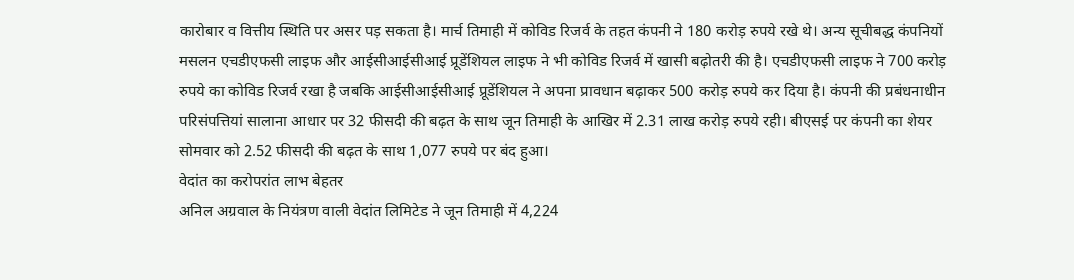कारोबार व वित्तीय स्थिति पर असर पड़ सकता है। मार्च तिमाही में कोविड रिजर्व के तहत कंपनी ने 180 करोड़ रुपये रखे थे। अन्य सूचीबद्ध कंपनियों मसलन एचडीएफसी लाइफ और आईसीआईसीआई प्रूडेंशियल लाइफ ने भी कोविड रिजर्व में खासी बढ़ोतरी की है। एचडीएफसी लाइफ ने 700 करोड़ रुपये का कोविड रिजर्व रखा है जबकि आईसीआईसीआई प्रूडेंशियल ने अपना प्रावधान बढ़ाकर 500 करोड़ रुपये कर दिया है। कंपनी की प्रबंधनाधीन परिसंपत्तियां सालाना आधार पर 32 फीसदी की बढ़त के साथ जून तिमाही के आखिर में 2.31 लाख करोड़ रुपये रही। बीएसई पर कंपनी का शेयर सोमवार को 2.52 फीसदी की बढ़त के साथ 1,077 रुपये पर बंद हुआ।
वेदांत का करोपरांत लाभ बेहतर
अनिल अग्रवाल के नियंत्रण वाली वेदांत लिमिटेड ने जून तिमाही में 4,224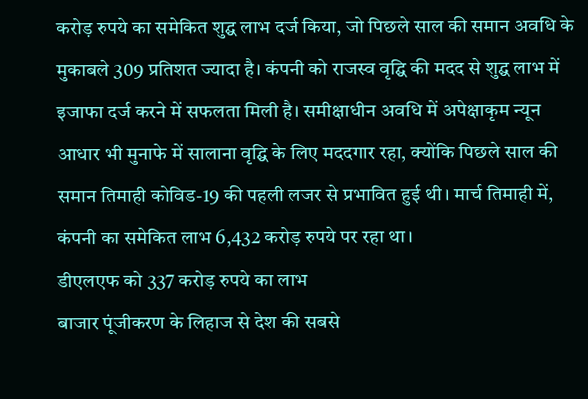करोड़ रुपये का समेकित शुद्घ लाभ दर्ज किया, जो पिछले साल की समान अवधि के मुकाबले 309 प्रतिशत ज्यादा है। कंपनी को राजस्व वृद्घि की मदद से शुद्घ लाभ में इजाफा दर्ज करने में सफलता मिली है। समीक्षाधीन अवधि में अपेक्षाकृम न्यून आधार भी मुनाफे में सालाना वृद्घि के लिए मददगार रहा, क्योंकि पिछले साल की समान तिमाही कोविड-19 की पहली लजर से प्रभावित हुई थी। मार्च तिमाही में, कंपनी का समेकित लाभ 6,432 करोड़ रुपये पर रहा था।
डीएलएफ को 337 करोड़ रुपये का लाभ
बाजार पूंजीकरण के लिहाज से देश की सबसे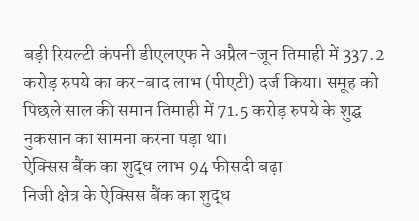बड़ी रियल्टी कंपनी डीएलएफ ने अप्रैल-जून तिमाही में 337.2 करोड़ रुपये का कर-बाद लाभ (पीएटी) दर्ज किया। समूह को पिछले साल की समान तिमाही में 71.5 करोड़ रुपये के शुद्घ नुकसान का सामना करना पड़ा था।
ऐक्सिस बैंक का शुद्ध लाभ 94 फीसदी बढ़ा
निजी क्षेत्र के ऐक्सिस बैंक का शुद्ध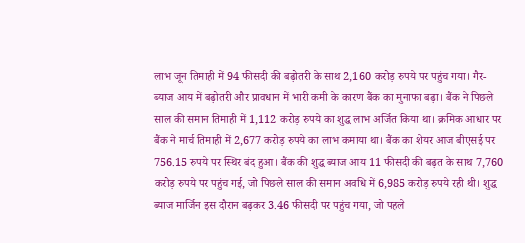लाभ जून तिमाही में 94 फीसदी की बढ़ोतरी के साथ 2,160 करोड़ रुपये पर पहुंच गया। गैर-ब्याज आय में बढ़ोतरी और प्रावधान में भारी कमी के कारण बैंक का मुनाफा बढ़ा। बैंक ने पिछले साल की समान तिमाही में 1,112 करोड़ रुपये का शुद्ध लाभ अर्जित किया था। क्रमिक आधार पर बैंक ने मार्च तिमाही में 2,677 करोड़ रुपये का लाभ कमाया था। बैंक का शेयर आज बीएसई पर 756.15 रुपये पर स्थिर बंद हुआ। बैंक की शुद्ध ब्याज आय 11 फीसदी की बढ़त के साथ 7,760 करोड़ रुपये पर पहुंच गई, जो पिछले साल की समान अवधि में 6,985 करोड़ रुपये रही थी। शुद्ध ब्याज मार्जिन इस दौरान बढ़कर 3.46 फीसदी पर पहुंच गया, जो पहले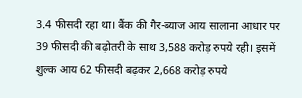3.4 फीसदी रहा था। बैंक की गैर-ब्याज आय सालाना आधार पर 39 फीसदी की बढ़ोतरी के साथ 3,588 करोड़ रुपये रही। इसमें शुल्क आय 62 फीसदी बढ़कर 2,668 करोड़ रुपये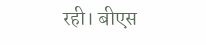रही। बीएस